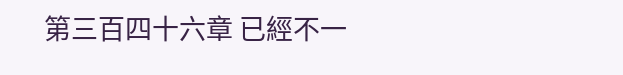第三百四十六章 已經不一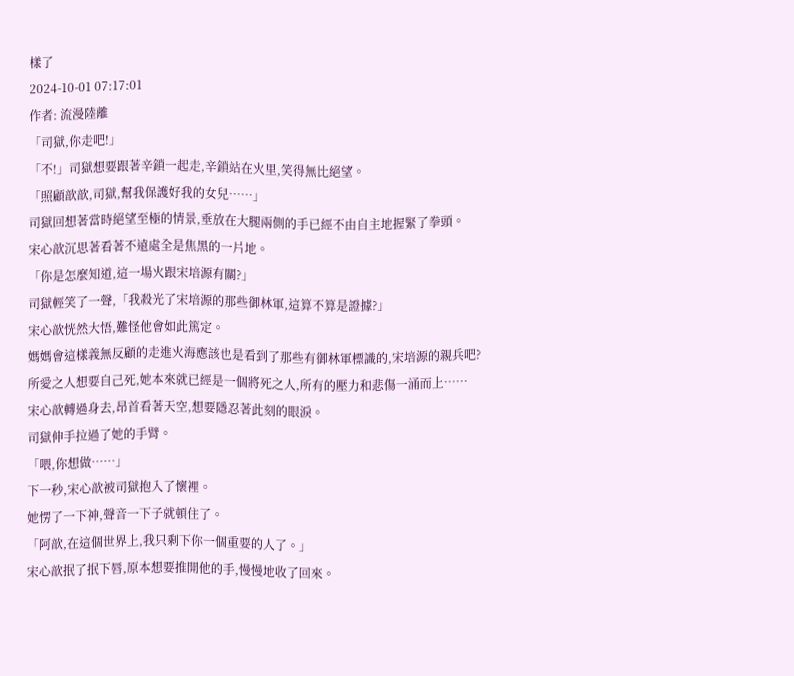樣了
2024-10-01 07:17:01
作者: 流漫陸離
「司獄,你走吧!」
「不!」司獄想要跟著辛鎖一起走,辛鎖站在火里,笑得無比絕望。
「照顧歆歆,司獄,幫我保護好我的女兒……」
司獄回想著當時絕望至極的情景,垂放在大腿兩側的手已經不由自主地握緊了拳頭。
宋心歆沉思著看著不遠處全是焦黑的一片地。
「你是怎麼知道,這一場火跟宋培源有關?」
司獄輕笑了一聲,「我殺光了宋培源的那些御林軍,這算不算是證據?」
宋心歆恍然大悟,難怪他會如此篤定。
媽媽會這樣義無反顧的走進火海應該也是看到了那些有御林軍標識的,宋培源的親兵吧?
所愛之人想要自己死,她本來就已經是一個將死之人,所有的壓力和悲傷一涌而上……
宋心歆轉過身去,昂首看著天空,想要隱忍著此刻的眼淚。
司獄伸手拉過了她的手臂。
「喂,你想做……」
下一秒,宋心歆被司獄抱入了懷裡。
她愣了一下神,聲音一下子就頓住了。
「阿歆,在這個世界上,我只剩下你一個重要的人了。」
宋心歆抿了抿下唇,原本想要推開他的手,慢慢地收了回來。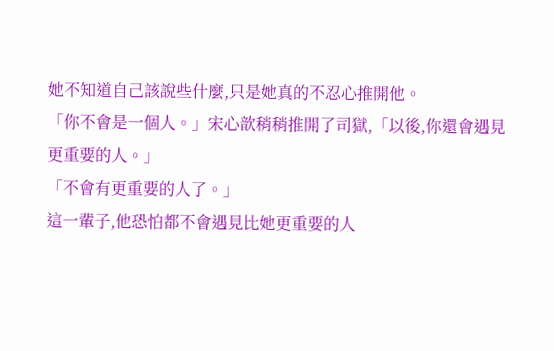她不知道自己該說些什麼,只是她真的不忍心推開他。
「你不會是一個人。」宋心歆稍稍推開了司獄,「以後,你還會遇見更重要的人。」
「不會有更重要的人了。」
這一輩子,他恐怕都不會遇見比她更重要的人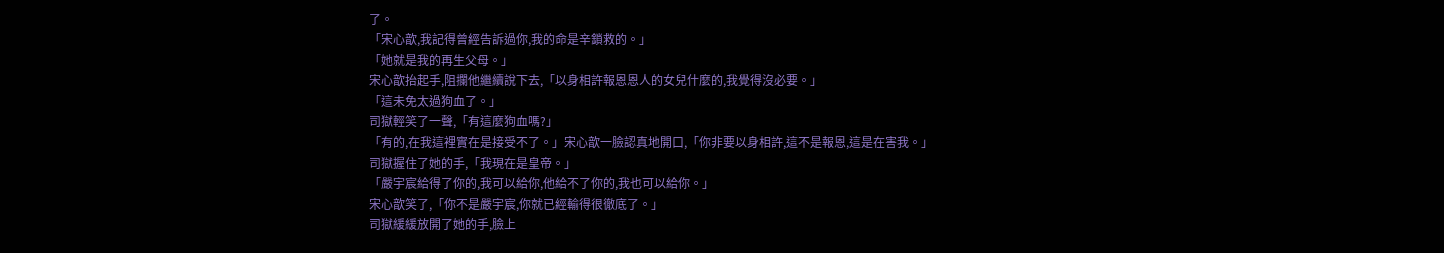了。
「宋心歆,我記得曾經告訴過你,我的命是辛鎖救的。」
「她就是我的再生父母。」
宋心歆抬起手,阻攔他繼續說下去,「以身相許報恩恩人的女兒什麼的,我覺得沒必要。」
「這未免太過狗血了。」
司獄輕笑了一聲,「有這麼狗血嗎?」
「有的,在我這裡實在是接受不了。」宋心歆一臉認真地開口,「你非要以身相許,這不是報恩,這是在害我。」
司獄握住了她的手,「我現在是皇帝。」
「嚴宇宸給得了你的,我可以給你,他給不了你的,我也可以給你。」
宋心歆笑了,「你不是嚴宇宸,你就已經輸得很徹底了。」
司獄緩緩放開了她的手,臉上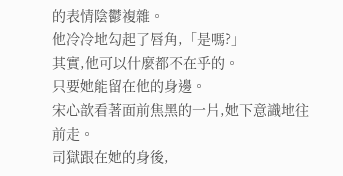的表情陰鬱複雜。
他冷冷地勾起了唇角,「是嗎?」
其實,他可以什麼都不在乎的。
只要她能留在他的身邊。
宋心歆看著面前焦黑的一片,她下意識地往前走。
司獄跟在她的身後,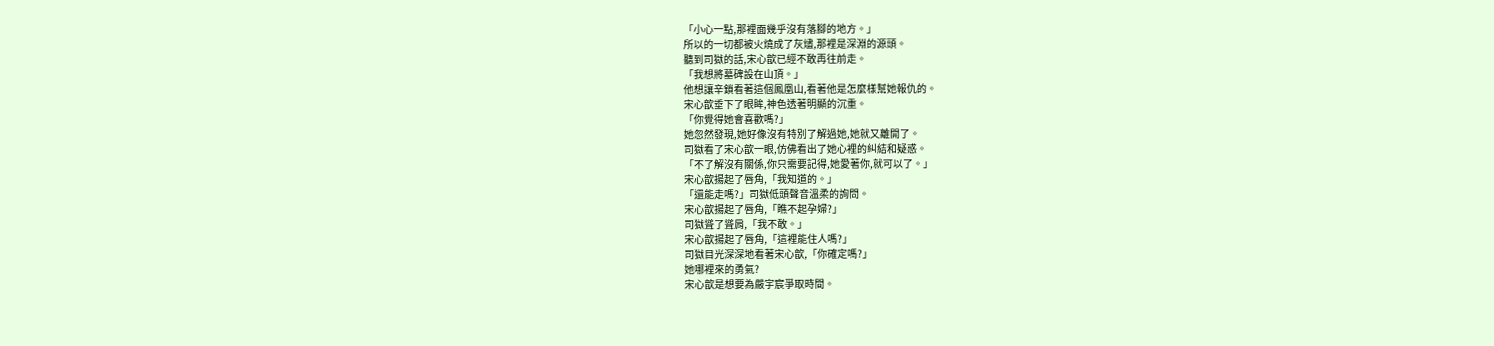「小心一點,那裡面幾乎沒有落腳的地方。」
所以的一切都被火燒成了灰燼,那裡是深淵的源頭。
聽到司獄的話,宋心歆已經不敢再往前走。
「我想將墓碑設在山頂。」
他想讓辛鎖看著這個鳳凰山,看著他是怎麼樣幫她報仇的。
宋心歆垂下了眼眸,神色透著明顯的沉重。
「你覺得她會喜歡嗎?」
她忽然發現,她好像沒有特別了解過她,她就又離開了。
司獄看了宋心歆一眼,仿佛看出了她心裡的糾結和疑惑。
「不了解沒有關係,你只需要記得,她愛著你,就可以了。」
宋心歆揚起了唇角,「我知道的。」
「還能走嗎?」司獄低頭聲音溫柔的詢問。
宋心歆揚起了唇角,「瞧不起孕婦?」
司獄聳了聳肩,「我不敢。」
宋心歆揚起了唇角,「這裡能住人嗎?」
司獄目光深深地看著宋心歆,「你確定嗎?」
她哪裡來的勇氣?
宋心歆是想要為嚴宇宸爭取時間。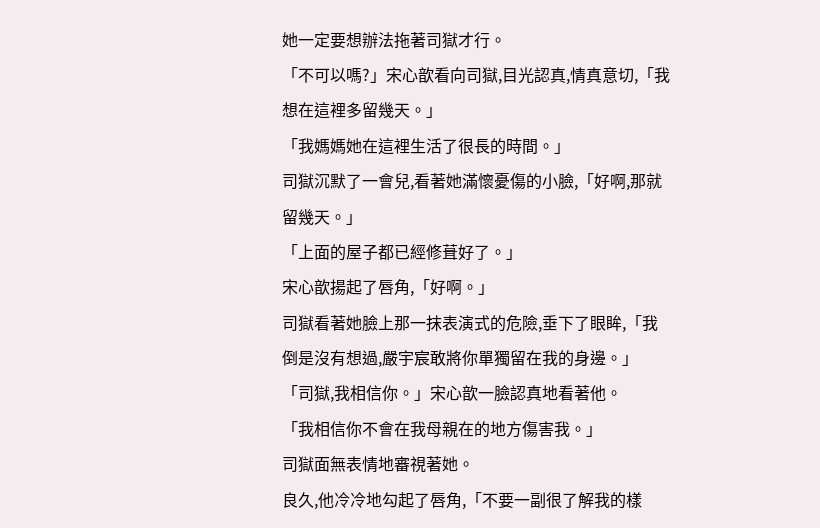她一定要想辦法拖著司獄才行。
「不可以嗎?」宋心歆看向司獄,目光認真,情真意切,「我想在這裡多留幾天。」
「我媽媽她在這裡生活了很長的時間。」
司獄沉默了一會兒,看著她滿懷憂傷的小臉,「好啊,那就留幾天。」
「上面的屋子都已經修葺好了。」
宋心歆揚起了唇角,「好啊。」
司獄看著她臉上那一抹表演式的危險,垂下了眼眸,「我倒是沒有想過,嚴宇宸敢將你單獨留在我的身邊。」
「司獄,我相信你。」宋心歆一臉認真地看著他。
「我相信你不會在我母親在的地方傷害我。」
司獄面無表情地審視著她。
良久,他冷冷地勾起了唇角,「不要一副很了解我的樣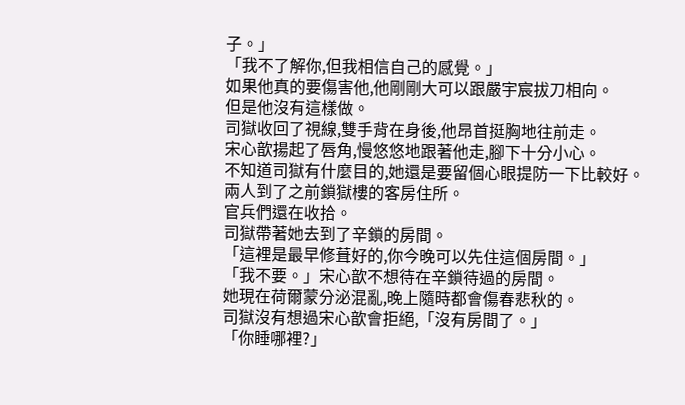子。」
「我不了解你,但我相信自己的感覺。」
如果他真的要傷害他,他剛剛大可以跟嚴宇宸拔刀相向。
但是他沒有這樣做。
司獄收回了視線,雙手背在身後,他昂首挺胸地往前走。
宋心歆揚起了唇角,慢悠悠地跟著他走,腳下十分小心。
不知道司獄有什麼目的,她還是要留個心眼提防一下比較好。
兩人到了之前鎖獄樓的客房住所。
官兵們還在收拾。
司獄帶著她去到了辛鎖的房間。
「這裡是最早修葺好的,你今晚可以先住這個房間。」
「我不要。」宋心歆不想待在辛鎖待過的房間。
她現在荷爾蒙分泌混亂,晚上隨時都會傷春悲秋的。
司獄沒有想過宋心歆會拒絕,「沒有房間了。」
「你睡哪裡?」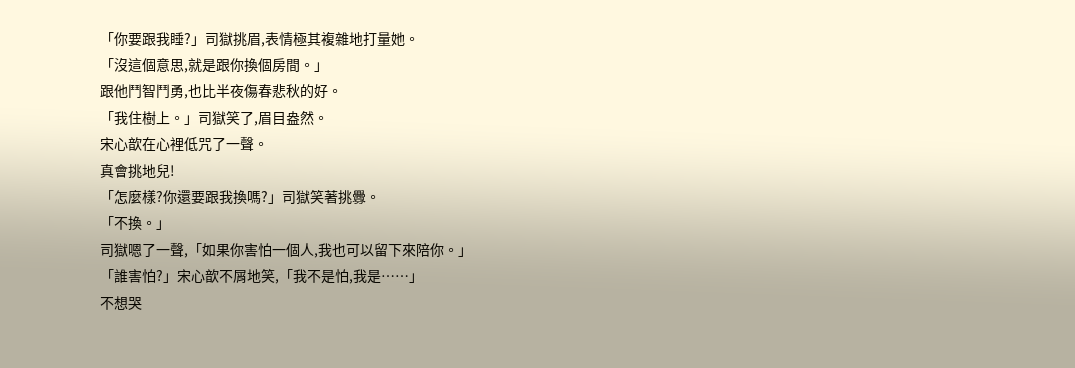「你要跟我睡?」司獄挑眉,表情極其複雜地打量她。
「沒這個意思,就是跟你換個房間。」
跟他鬥智鬥勇,也比半夜傷春悲秋的好。
「我住樹上。」司獄笑了,眉目盎然。
宋心歆在心裡低咒了一聲。
真會挑地兒!
「怎麼樣?你還要跟我換嗎?」司獄笑著挑釁。
「不換。」
司獄嗯了一聲,「如果你害怕一個人,我也可以留下來陪你。」
「誰害怕?」宋心歆不屑地笑,「我不是怕,我是……」
不想哭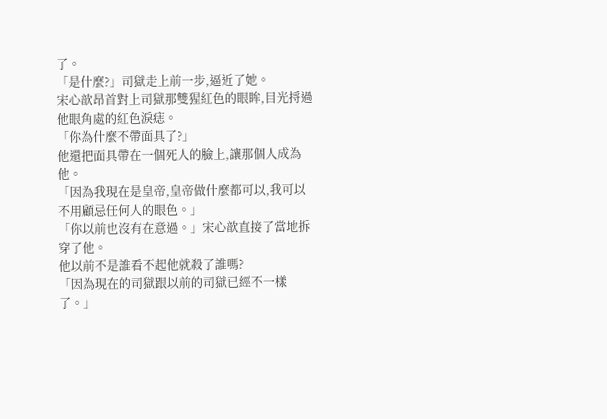了。
「是什麼?」司獄走上前一步,逼近了她。
宋心歆昂首對上司獄那雙猩紅色的眼眸,目光捋過他眼角處的紅色淚痣。
「你為什麼不帶面具了?」
他還把面具帶在一個死人的臉上,讓那個人成為他。
「因為我現在是皇帝,皇帝做什麼都可以,我可以不用顧忌任何人的眼色。」
「你以前也沒有在意過。」宋心歆直接了當地拆穿了他。
他以前不是誰看不起他就殺了誰嗎?
「因為現在的司獄跟以前的司獄已經不一樣了。」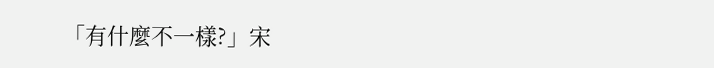「有什麼不一樣?」宋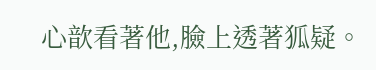心歆看著他,臉上透著狐疑。